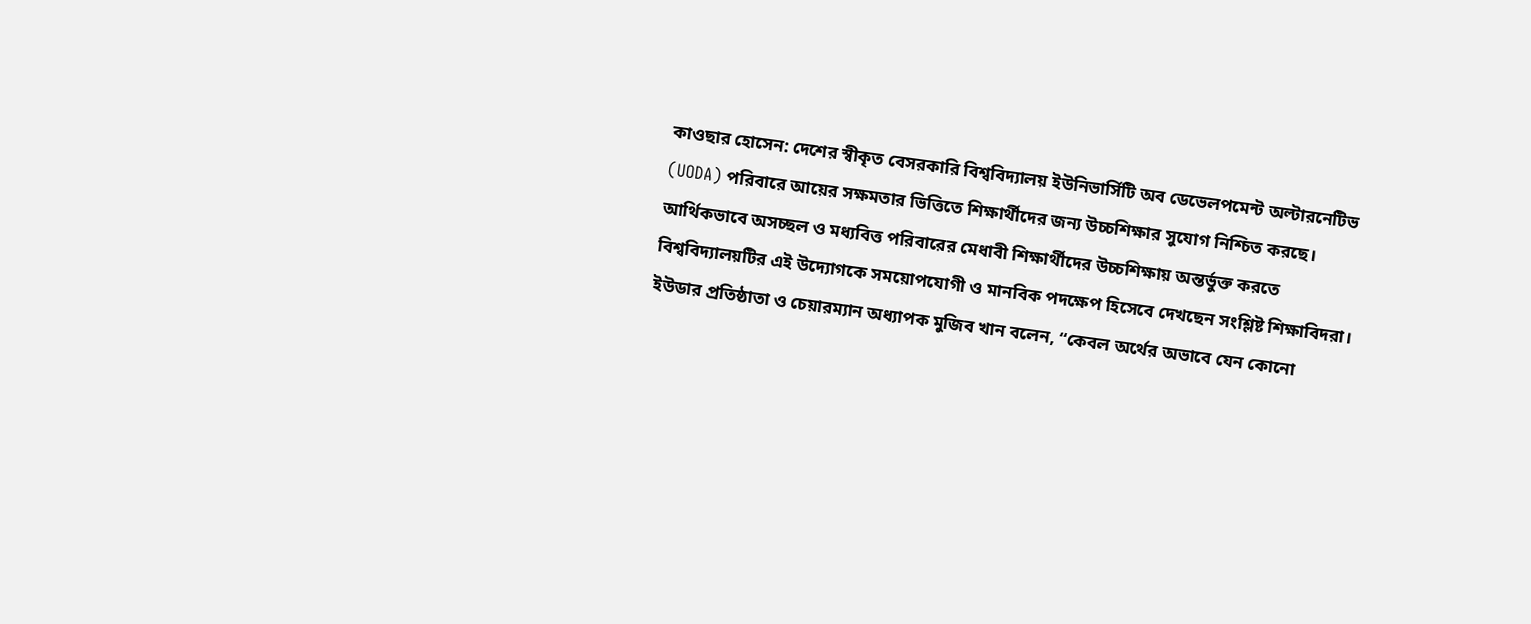কাওছার হোসেন: দেশের স্বীকৃত বেসরকারি বিশ্ববিদ্যালয় ইউনিভার্সিটি অব ডেভেলপমেন্ট অল্টারনেটিভ (UODA) পরিবারে আয়ের সক্ষমতার ভিত্তিতে শিক্ষার্থীদের জন্য উচ্চশিক্ষার সুযোগ নিশ্চিত করছে। আর্থিকভাবে অসচ্ছল ও মধ্যবিত্ত পরিবারের মেধাবী শিক্ষার্থীদের উচ্চশিক্ষায় অন্তর্ভুক্ত করতে বিশ্ববিদ্যালয়টির এই উদ্যোগকে সময়োপযোগী ও মানবিক পদক্ষেপ হিসেবে দেখছেন সংশ্লিষ্ট শিক্ষাবিদরা।
ইউডার প্রতিষ্ঠাতা ও চেয়ারম্যান অধ্যাপক মুজিব খান বলেন, “কেবল অর্থের অভাবে যেন কোনো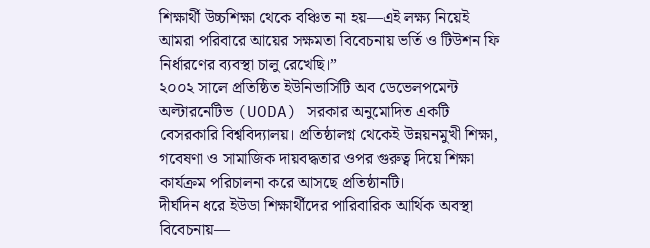শিক্ষার্থী উচ্চশিক্ষা থেকে বঞ্চিত না হয়—এই লক্ষ্য নিয়েই আমরা পরিবারে আয়ের সক্ষমতা বিবেচনায় ভর্তি ও টিউশন ফি নির্ধারণের ব্যবস্থা চালু রেখেছি।”
২০০২ সালে প্রতিষ্ঠিত ইউনিভার্সিটি অব ডেভেলপমেন্ট অল্টারনেটিভ (UODA) সরকার অনুমোদিত একটি বেসরকারি বিশ্ববিদ্যালয়। প্রতিষ্ঠালগ্ন থেকেই উন্নয়নমুখী শিক্ষা, গবেষণা ও সামাজিক দায়বদ্ধতার ওপর গুরুত্ব দিয়ে শিক্ষা কার্যক্রম পরিচালনা করে আসছে প্রতিষ্ঠানটি।
দীর্ঘদিন ধরে ইউডা শিক্ষার্থীদের পারিবারিক আর্থিক অবস্থা বিবেচনায়—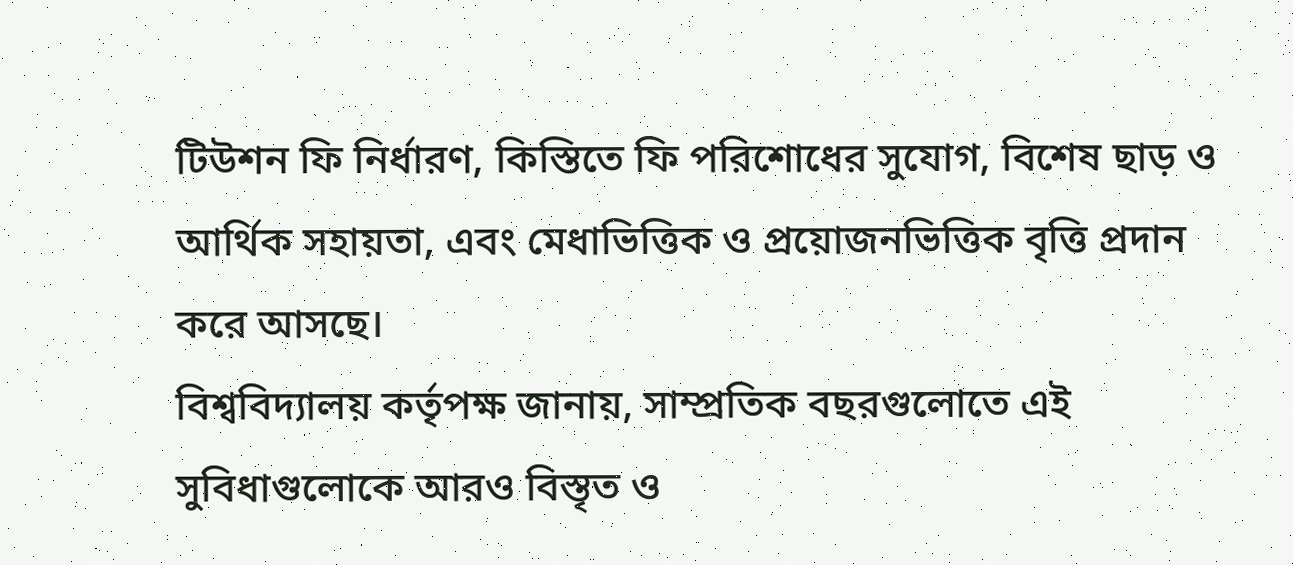টিউশন ফি নির্ধারণ, কিস্তিতে ফি পরিশোধের সুযোগ, বিশেষ ছাড় ও আর্থিক সহায়তা, এবং মেধাভিত্তিক ও প্রয়োজনভিত্তিক বৃত্তি প্রদান করে আসছে।
বিশ্ববিদ্যালয় কর্তৃপক্ষ জানায়, সাম্প্রতিক বছরগুলোতে এই সুবিধাগুলোকে আরও বিস্তৃত ও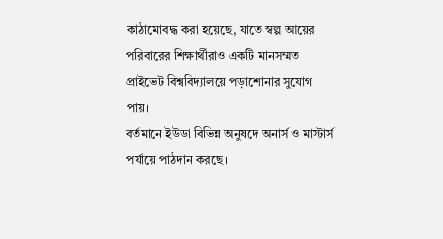কাঠামোবদ্ধ করা হয়েছে, যাতে স্বল্প আয়ের পরিবারের শিক্ষার্থীরাও একটি মানসম্মত প্রাইভেট বিশ্ববিদ্যালয়ে পড়াশোনার সুযোগ পায়।
বর্তমানে ইউডা বিভিন্ন অনুষদে অনার্স ও মাস্টার্স পর্যায়ে পাঠদান করছে।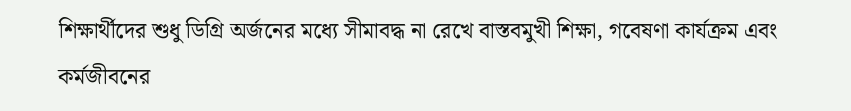শিক্ষার্থীদের শুধু ডিগ্রি অর্জনের মধ্যে সীমাবদ্ধ না রেখে বাস্তবমুখী শিক্ষা, গবেষণা কার্যক্রম এবং কর্মজীবনের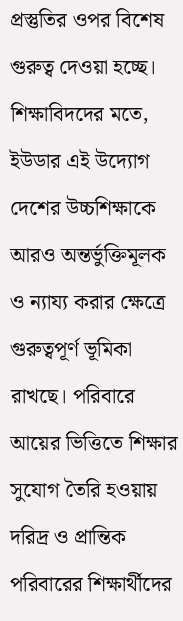প্রস্তুতির ওপর বিশেষ গুরুত্ব দেওয়া হচ্ছে।
শিক্ষাবিদদের মতে, ইউডার এই উদ্যোগ দেশের উচ্চশিক্ষাকে আরও অন্তর্ভুক্তিমূলক ও ন্যায্য করার ক্ষেত্রে গুরুত্বপূর্ণ ভূমিকা রাখছে। পরিবারে আয়ের ভিত্তিতে শিক্ষার সুযোগ তৈরি হওয়ায় দরিদ্র ও প্রান্তিক পরিবারের শিক্ষার্থীদের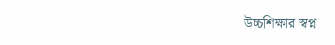উচ্চশিক্ষার স্বপ্ন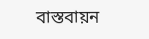বাস্তবায়ন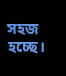সহজ হচ্ছে।